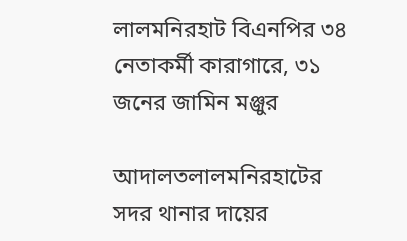লালমনিরহাট বিএনপির ৩৪ নেতাকর্মী কারাগারে, ৩১ জনের জামিন মঞ্জুর

আদালতলালমনিরহাটের সদর থানার দায়ের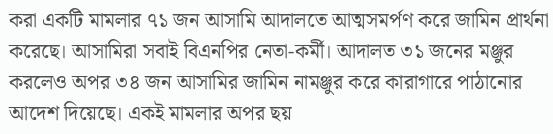করা একটি মামলার ৭১ জন আসামি আদালতে আত্মসমর্পণ করে জামিন প্রার্থনা করেছে। আসামিরা সবাই বিএনপির নেতা-কর্মী। আদালত ৩১ জনের মঞ্জুর করলেও অপর ৩৪ জন আসামির জামিন নামঞ্জুর করে কারাগারে পাঠানোর আদেশ দিয়েছে। একই মামলার অপর ছয়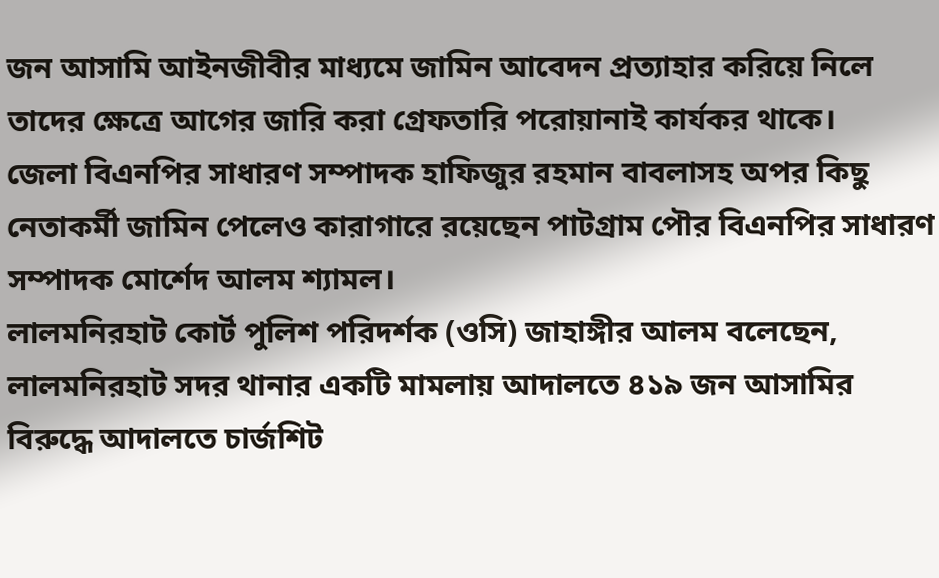জন আসামি আইনজীবীর মাধ্যমে জামিন আবেদন প্রত্যাহার করিয়ে নিলে তাদের ক্ষেত্রে আগের জারি করা গ্রেফতারি পরোয়ানাই কার্যকর থাকে।
জেলা বিএনপির সাধারণ সম্পাদক হাফিজুর রহমান বাবলাসহ অপর কিছু নেতাকর্মী জামিন পেলেও কারাগারে রয়েছেন পাটগ্রাম পৌর বিএনপির সাধারণ সম্পাদক মোর্শেদ আলম শ্যামল।
লালমনিরহাট কোর্ট পুলিশ পরিদর্শক (ওসি) জাহাঙ্গীর আলম বলেছেন, লালমনিরহাট সদর থানার একটি মামলায় আদালতে ৪১৯ জন আসামির বিরুদ্ধে আদালতে চার্জশিট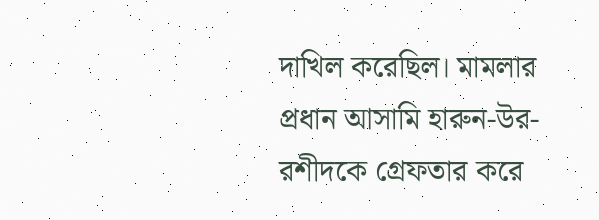দাখিল করেছিল। মামলার প্রধান আসামি হারুন-উর-রশীদকে গ্রেফতার করে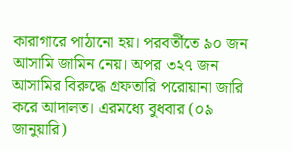কারাগারে পাঠানো হয়। পরবর্তীতে ৯০ জন আসামি জামিন নেয়। অপর ৩২৭ জন আসামির বিরুদ্ধে গ্রফতারি পরোয়ানা জারি করে আদালত। এরমধ্যে বুধবার (০৯ জানুয়ারি)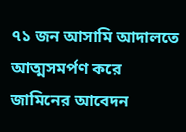৭১ জন আসামি আদালতে আত্মসমর্পণ করে জামিনের আবেদন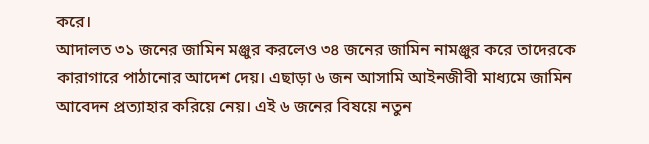করে।
আদালত ৩১ জনের জামিন মঞ্জুর করলেও ৩৪ জনের জামিন নামঞ্জুর করে তাদেরকে কারাগারে পাঠানোর আদেশ দেয়। এছাড়া ৬ জন আসামি আইনজীবী মাধ্যমে জামিন আবেদন প্রত্যাহার করিয়ে নেয়। এই ৬ জনের বিষয়ে নতুন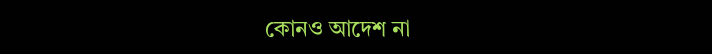কোনও আদেশ না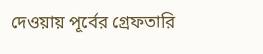দেওয়ায় পূর্বের গ্রেফতারি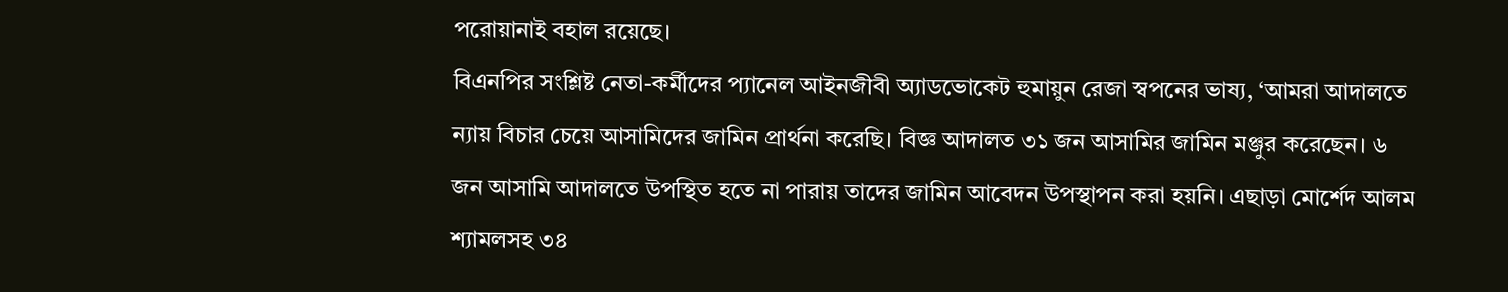পরোয়ানাই বহাল রয়েছে।
বিএনপির সংশ্লিষ্ট নেতা-কর্মীদের প্যানেল আইনজীবী অ্যাডভোকেট হুমায়ুন রেজা স্বপনের ভাষ্য, ‘আমরা আদালতে ন্যায় বিচার চেয়ে আসামিদের জামিন প্রার্থনা করেছি। বিজ্ঞ আদালত ৩১ জন আসামির জামিন মঞ্জুর করেছেন। ৬ জন আসামি আদালতে উপস্থিত হতে না পারায় তাদের জামিন আবেদন উপস্থাপন করা হয়নি। এছাড়া মোর্শেদ আলম শ্যামলসহ ৩৪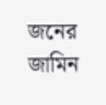জনের জামিন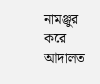নামঞ্জুর করে আদালত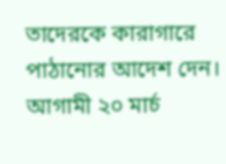তাদেরকে কারাগারে পাঠানোর আদেশ দেন। আগামী ২০ মার্চ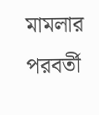মামলার পরবর্তী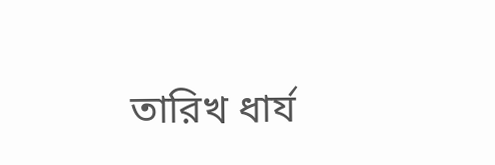তারিখ ধার্য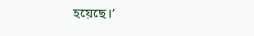হয়েছে।’